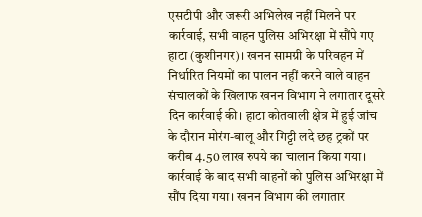एसटीपी और जरूरी अभिलेख नहीं मिलने पर कार्रवाई, सभी वाहन पुलिस अभिरक्षा में सौंपे गए
हाटा (कुशीनगर)। खनन सामग्री के परिवहन में निर्धारित नियमों का पालन नहीं करने वाले वाहन संचालकों के खिलाफ खनन विभाग ने लगातार दूसरे दिन कार्रवाई की। हाटा कोतवाली क्षेत्र में हुई जांच के दौरान मोरंग-बालू और गिट्टी लदे छह ट्रकों पर करीब 4.50 लाख रुपये का चालान किया गया। कार्रवाई के बाद सभी वाहनों को पुलिस अभिरक्षा में सौंप दिया गया। खनन विभाग की लगातार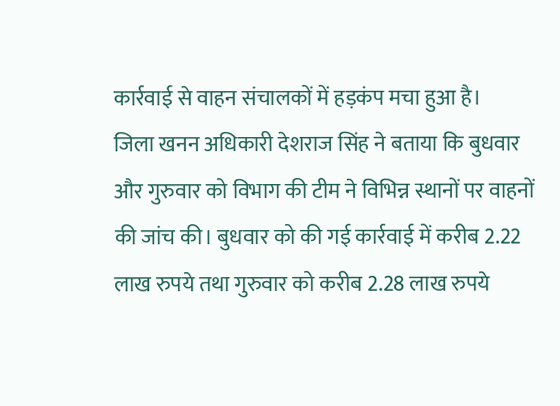कार्रवाई से वाहन संचालकों में हड़कंप मचा हुआ है।
जिला खनन अधिकारी देशराज सिंह ने बताया कि बुधवार और गुरुवार को विभाग की टीम ने विभिन्न स्थानों पर वाहनों की जांच की। बुधवार को की गई कार्रवाई में करीब 2.22 लाख रुपये तथा गुरुवार को करीब 2.28 लाख रुपये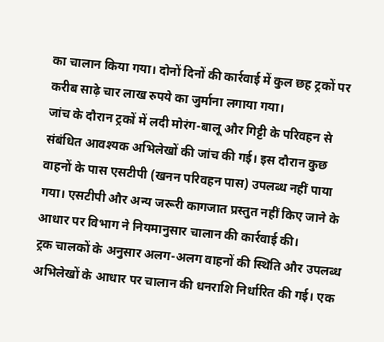का चालान किया गया। दोनों दिनों की कार्रवाई में कुल छह ट्रकों पर करीब साढ़े चार लाख रुपये का जुर्माना लगाया गया।
जांच के दौरान ट्रकों में लदी मोरंग-बालू और गिट्टी के परिवहन से संबंधित आवश्यक अभिलेखों की जांच की गई। इस दौरान कुछ वाहनों के पास एसटीपी (खनन परिवहन पास) उपलब्ध नहीं पाया गया। एसटीपी और अन्य जरूरी कागजात प्रस्तुत नहीं किए जाने के आधार पर विभाग ने नियमानुसार चालान की कार्रवाई की।
ट्रक चालकों के अनुसार अलग-अलग वाहनों की स्थिति और उपलब्ध अभिलेखों के आधार पर चालान की धनराशि निर्धारित की गई। एक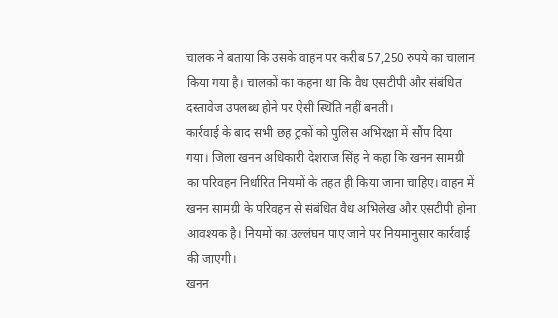चालक ने बताया कि उसके वाहन पर करीब 57,250 रुपये का चालान किया गया है। चालकों का कहना था कि वैध एसटीपी और संबंधित दस्तावेज उपलब्ध होने पर ऐसी स्थिति नहीं बनती।
कार्रवाई के बाद सभी छह ट्रकों को पुलिस अभिरक्षा में सौंप दिया गया। जिला खनन अधिकारी देशराज सिंह ने कहा कि खनन सामग्री का परिवहन निर्धारित नियमों के तहत ही किया जाना चाहिए। वाहन में खनन सामग्री के परिवहन से संबंधित वैध अभिलेख और एसटीपी होना आवश्यक है। नियमों का उल्लंघन पाए जाने पर नियमानुसार कार्रवाई की जाएगी।
खनन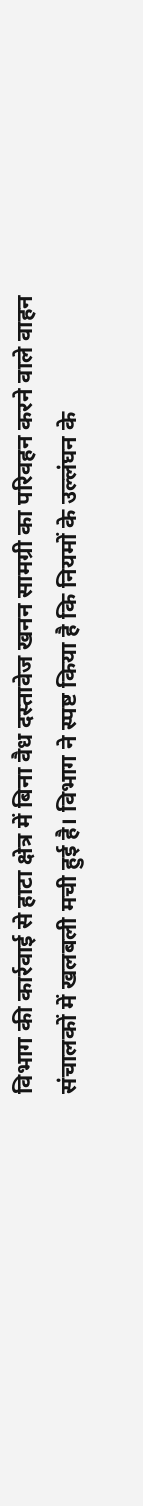विभाग की कार्रवाई से हाटा क्षेत्र में बिना वैध दस्तावेज खनन सामग्री का परिवहन करने वाले वाहन संचालकों में खलबली मची हुई है। विभाग ने स्पष्ट किया है कि नियमों के उल्लंघन के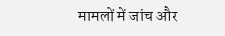मामलों में जांच और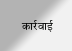कार्रवाई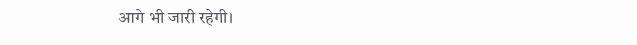आगे भी जारी रहेगी।